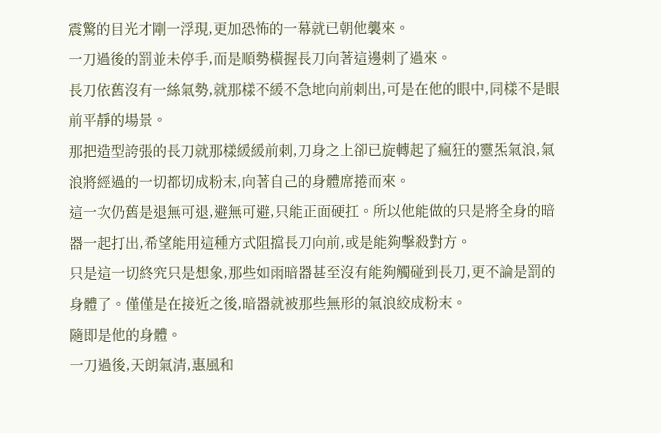震驚的目光才剛一浮現,更加恐怖的一幕就已朝他襲來。
一刀過後的罰並未停手,而是順勢橫握長刀向著這邊刺了過來。
長刀依舊沒有一絲氣勢,就那樣不緩不急地向前刺出,可是在他的眼中,同樣不是眼前平靜的場景。
那把造型誇張的長刀就那樣緩緩前刺,刀身之上卻已旋轉起了瘋狂的靈炁氣浪,氣浪將經過的一切都切成粉末,向著自己的身體席捲而來。
這一次仍舊是退無可退,避無可避,只能正面硬扛。所以他能做的只是將全身的暗器一起打出,希望能用這種方式阻擋長刀向前,或是能夠擊殺對方。
只是這一切終究只是想象,那些如雨暗器甚至沒有能夠觸碰到長刀,更不論是罰的身體了。僅僅是在接近之後,暗器就被那些無形的氣浪絞成粉末。
隨即是他的身體。
一刀過後,天朗氣清,惠風和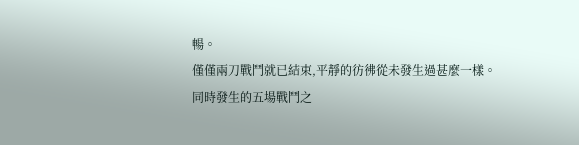暢。
僅僅兩刀戰鬥就已結束,平靜的彷彿從未發生過甚麼一樣。
同時發生的五場戰鬥之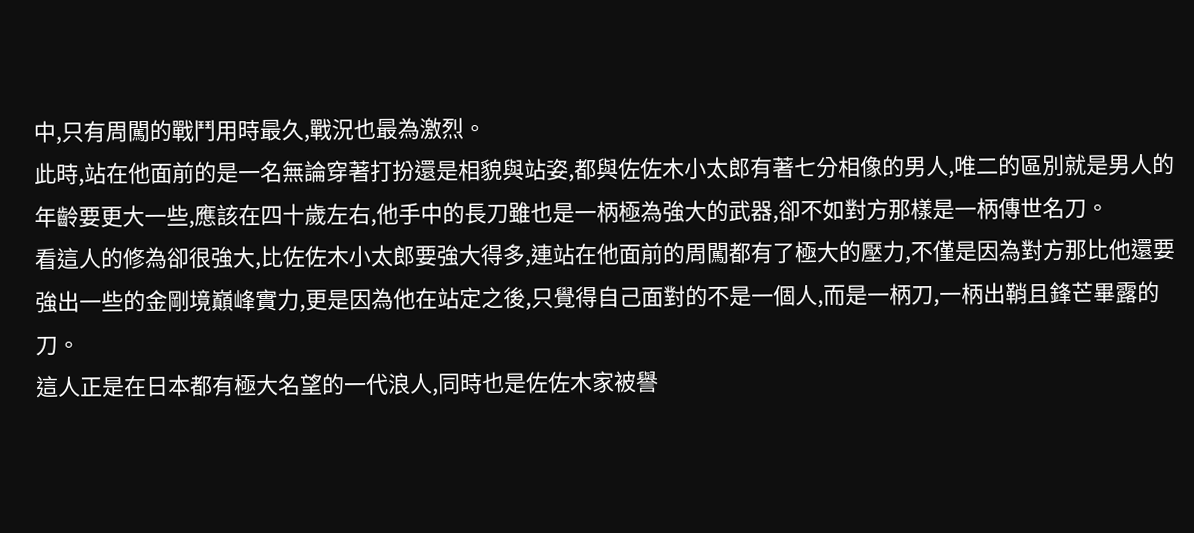中,只有周闖的戰鬥用時最久,戰況也最為激烈。
此時,站在他面前的是一名無論穿著打扮還是相貌與站姿,都與佐佐木小太郎有著七分相像的男人,唯二的區別就是男人的年齡要更大一些,應該在四十歲左右,他手中的長刀雖也是一柄極為強大的武器,卻不如對方那樣是一柄傳世名刀。
看這人的修為卻很強大,比佐佐木小太郎要強大得多,連站在他面前的周闖都有了極大的壓力,不僅是因為對方那比他還要強出一些的金剛境巔峰實力,更是因為他在站定之後,只覺得自己面對的不是一個人,而是一柄刀,一柄出鞘且鋒芒畢露的刀。
這人正是在日本都有極大名望的一代浪人,同時也是佐佐木家被譽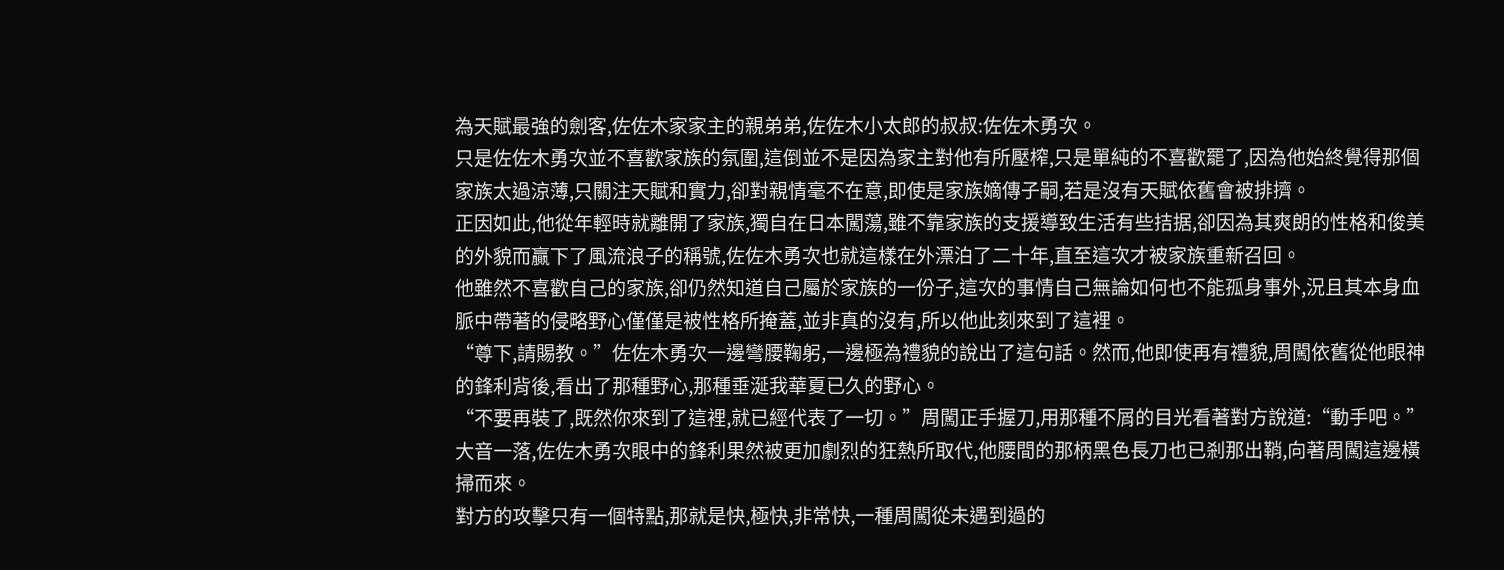為天賦最強的劍客,佐佐木家家主的親弟弟,佐佐木小太郎的叔叔:佐佐木勇次。
只是佐佐木勇次並不喜歡家族的氛圍,這倒並不是因為家主對他有所壓榨,只是單純的不喜歡罷了,因為他始終覺得那個家族太過涼薄,只關注天賦和實力,卻對親情毫不在意,即使是家族嫡傳子嗣,若是沒有天賦依舊會被排擠。
正因如此,他從年輕時就離開了家族,獨自在日本闖蕩,雖不靠家族的支援導致生活有些拮据,卻因為其爽朗的性格和俊美的外貌而贏下了風流浪子的稱號,佐佐木勇次也就這樣在外漂泊了二十年,直至這次才被家族重新召回。
他雖然不喜歡自己的家族,卻仍然知道自己屬於家族的一份子,這次的事情自己無論如何也不能孤身事外,況且其本身血脈中帶著的侵略野心僅僅是被性格所掩蓋,並非真的沒有,所以他此刻來到了這裡。
“尊下,請賜教。”佐佐木勇次一邊彎腰鞠躬,一邊極為禮貌的說出了這句話。然而,他即使再有禮貌,周闖依舊從他眼神的鋒利背後,看出了那種野心,那種垂涎我華夏已久的野心。
“不要再裝了,既然你來到了這裡,就已經代表了一切。”周闖正手握刀,用那種不屑的目光看著對方說道:“動手吧。”
大音一落,佐佐木勇次眼中的鋒利果然被更加劇烈的狂熱所取代,他腰間的那柄黑色長刀也已剎那出鞘,向著周闖這邊橫掃而來。
對方的攻擊只有一個特點,那就是快,極快,非常快,一種周闖從未遇到過的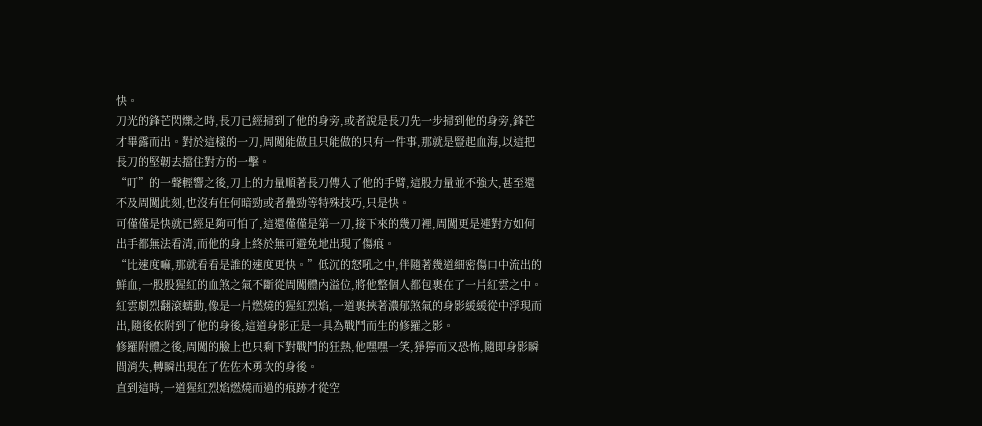快。
刀光的鋒芒閃爍之時,長刀已經掃到了他的身旁,或者說是長刀先一步掃到他的身旁,鋒芒才畢露而出。對於這樣的一刀,周闖能做且只能做的只有一件事,那就是豎起血海,以這把長刀的堅韌去擋住對方的一擊。
“叮”的一聲輕響之後,刀上的力量順著長刀傳入了他的手臂,這股力量並不強大,甚至還不及周闖此刻,也沒有任何暗勁或者疊勁等特殊技巧,只是快。
可僅僅是快就已經足夠可怕了,這還僅僅是第一刀,接下來的幾刀裡,周闖更是連對方如何出手都無法看清,而他的身上終於無可避免地出現了傷痕。
“比速度嘛,那就看看是誰的速度更快。”低沉的怒吼之中,伴隨著幾道細密傷口中流出的鮮血,一股股猩紅的血煞之氣不斷從周闖體內溢位,將他整個人都包裹在了一片紅雲之中。
紅雲劇烈翻滾蠕動,像是一片燃燒的猩紅烈焰,一道裹挾著濃郁煞氣的身影緩緩從中浮現而出,隨後依附到了他的身後,這道身影正是一具為戰鬥而生的修羅之影。
修羅附體之後,周闖的臉上也只剩下對戰鬥的狂熱,他嘿嘿一笑,猙獰而又恐怖,隨即身影瞬間消失,轉瞬出現在了佐佐木勇次的身後。
直到這時,一道猩紅烈焰燃燒而過的痕跡才從空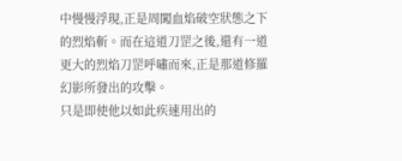中慢慢浮現,正是周闖血焰破空狀態之下的烈焰斬。而在這道刀罡之後,還有一道更大的烈焰刀罡呼嘯而來,正是那道修羅幻影所發出的攻擊。
只是即使他以如此疾速用出的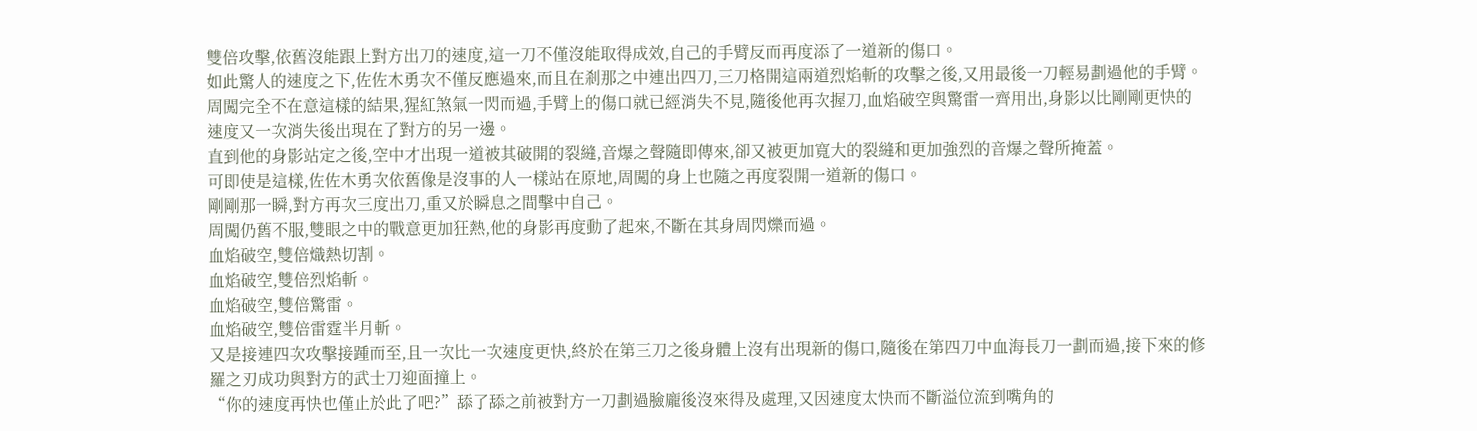雙倍攻擊,依舊沒能跟上對方出刀的速度,這一刀不僅沒能取得成效,自己的手臂反而再度添了一道新的傷口。
如此驚人的速度之下,佐佐木勇次不僅反應過來,而且在剎那之中連出四刀,三刀格開這兩道烈焰斬的攻擊之後,又用最後一刀輕易劃過他的手臂。
周闖完全不在意這樣的結果,猩紅煞氣一閃而過,手臂上的傷口就已經消失不見,隨後他再次握刀,血焰破空與驚雷一齊用出,身影以比剛剛更快的速度又一次消失後出現在了對方的另一邊。
直到他的身影站定之後,空中才出現一道被其破開的裂縫,音爆之聲隨即傳來,卻又被更加寬大的裂縫和更加強烈的音爆之聲所掩蓋。
可即使是這樣,佐佐木勇次依舊像是沒事的人一樣站在原地,周闖的身上也隨之再度裂開一道新的傷口。
剛剛那一瞬,對方再次三度出刀,重又於瞬息之間擊中自己。
周闖仍舊不服,雙眼之中的戰意更加狂熱,他的身影再度動了起來,不斷在其身周閃爍而過。
血焰破空,雙倍熾熱切割。
血焰破空,雙倍烈焰斬。
血焰破空,雙倍驚雷。
血焰破空,雙倍雷霆半月斬。
又是接連四次攻擊接踵而至,且一次比一次速度更快,終於在第三刀之後身體上沒有出現新的傷口,隨後在第四刀中血海長刀一劃而過,接下來的修羅之刃成功與對方的武士刀迎面撞上。
“你的速度再快也僅止於此了吧?”舔了舔之前被對方一刀劃過臉龐後沒來得及處理,又因速度太快而不斷溢位流到嘴角的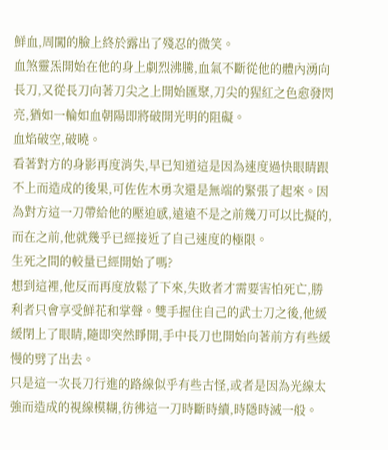鮮血,周闖的臉上終於露出了殘忍的微笑。
血煞靈炁開始在他的身上劇烈沸騰,血氣不斷從他的體內湧向長刀,又從長刀向著刀尖之上開始匯聚,刀尖的猩紅之色愈發閃亮,猶如一輪如血朝陽即將破開光明的阻礙。
血焰破空,破曉。
看著對方的身影再度消失,早已知道這是因為速度過快眼睛跟不上而造成的後果,可佐佐木勇次還是無端的緊張了起來。因為對方這一刀帶給他的壓迫感,遠遠不是之前幾刀可以比擬的,而在之前,他就幾乎已經接近了自己速度的極限。
生死之間的較量已經開始了嗎?
想到這裡,他反而再度放鬆了下來,失敗者才需要害怕死亡,勝利者只會享受鮮花和掌聲。雙手握住自己的武士刀之後,他緩緩閉上了眼睛,隨即突然睜開,手中長刀也開始向著前方有些緩慢的劈了出去。
只是這一次長刀行進的路線似乎有些古怪,或者是因為光線太強而造成的視線模糊,彷彿這一刀時斷時續,時隱時滅一般。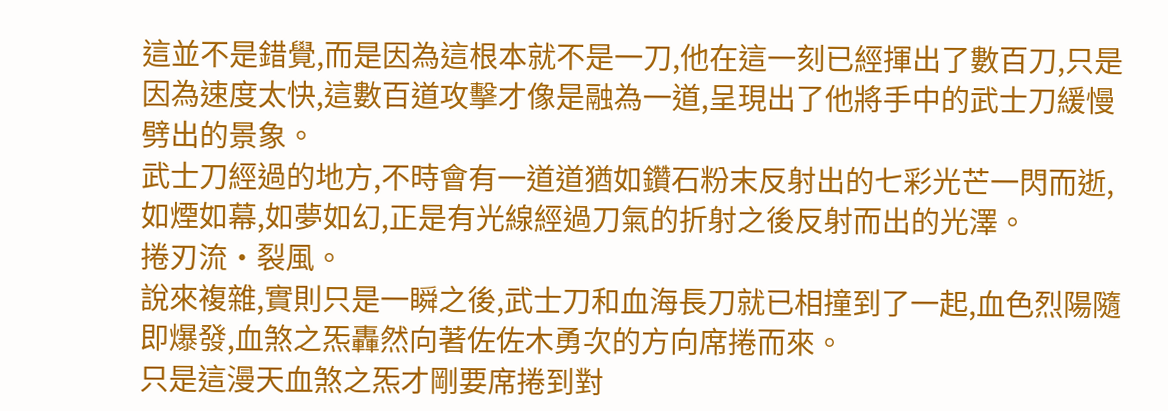這並不是錯覺,而是因為這根本就不是一刀,他在這一刻已經揮出了數百刀,只是因為速度太快,這數百道攻擊才像是融為一道,呈現出了他將手中的武士刀緩慢劈出的景象。
武士刀經過的地方,不時會有一道道猶如鑽石粉末反射出的七彩光芒一閃而逝,如煙如幕,如夢如幻,正是有光線經過刀氣的折射之後反射而出的光澤。
捲刃流·裂風。
說來複雜,實則只是一瞬之後,武士刀和血海長刀就已相撞到了一起,血色烈陽隨即爆發,血煞之炁轟然向著佐佐木勇次的方向席捲而來。
只是這漫天血煞之炁才剛要席捲到對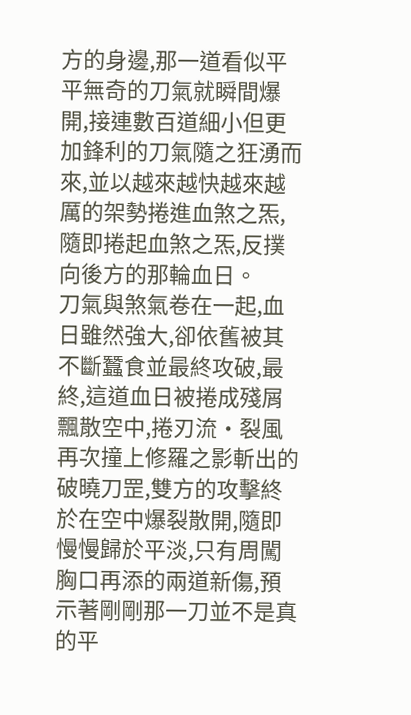方的身邊,那一道看似平平無奇的刀氣就瞬間爆開,接連數百道細小但更加鋒利的刀氣隨之狂湧而來,並以越來越快越來越厲的架勢捲進血煞之炁,隨即捲起血煞之炁,反撲向後方的那輪血日。
刀氣與煞氣卷在一起,血日雖然強大,卻依舊被其不斷蠶食並最終攻破,最終,這道血日被捲成殘屑飄散空中,捲刃流·裂風再次撞上修羅之影斬出的破曉刀罡,雙方的攻擊終於在空中爆裂散開,隨即慢慢歸於平淡,只有周闖胸口再添的兩道新傷,預示著剛剛那一刀並不是真的平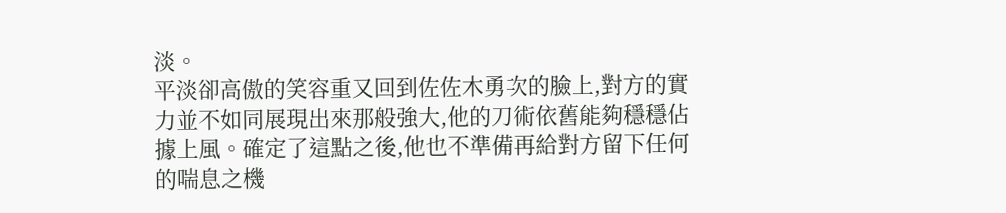淡。
平淡卻高傲的笑容重又回到佐佐木勇次的臉上,對方的實力並不如同展現出來那般強大,他的刀術依舊能夠穩穩佔據上風。確定了這點之後,他也不準備再給對方留下任何的喘息之機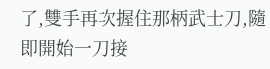了,雙手再次握住那柄武士刀,隨即開始一刀接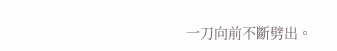一刀向前不斷劈出。